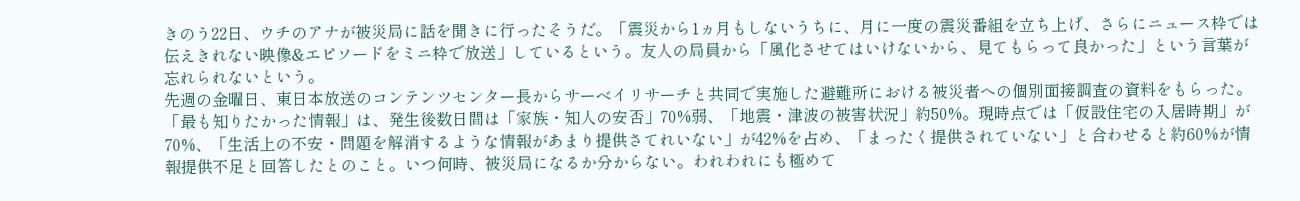きのう22日、ウチのアナが被災局に話を聞きに行ったそうだ。「震災から1ヵ月もしないうちに、月に一度の震災番組を立ち上げ、さらにニュース枠では伝えきれない映像&エピソードをミニ枠で放送」しているという。友人の局員から「風化させてはいけないから、見てもらって良かった」という言葉が忘れられないという。
先週の金曜日、東日本放送のコンテンツセンター長からサーベイリサーチと共同で実施した避難所における被災者への個別面接調査の資料をもらった。「最も知りたかった情報」は、発生後数日間は「家族・知人の安否」70%弱、「地震・津波の被害状況」約50%。現時点では「仮設住宅の入居時期」が70%、「生活上の不安・問題を解消するような情報があまり提供さてれいない」が42%を占め、「まったく提供されていない」と合わせると約60%が情報提供不足と回答したとのこと。いつ何時、被災局になるか分からない。われわれにも極めて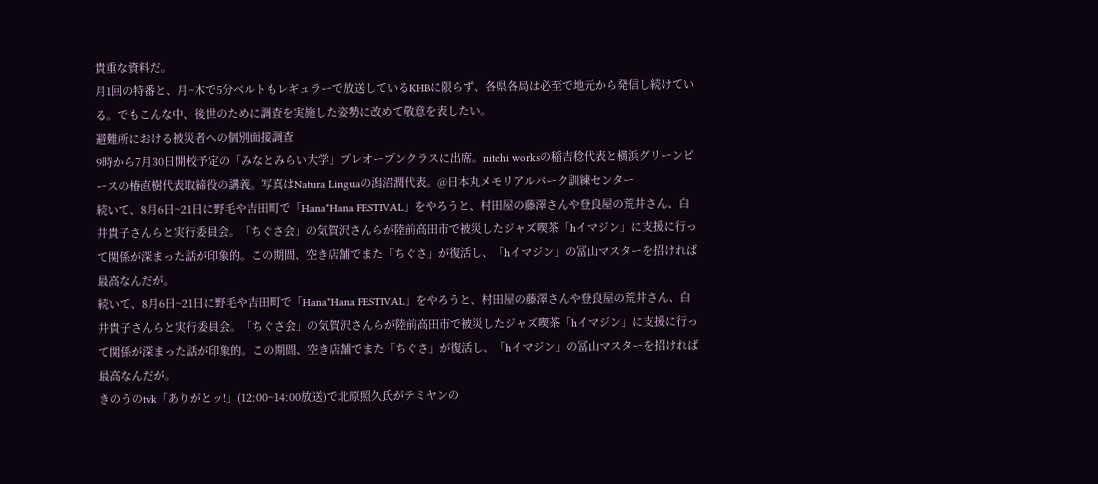貴重な資料だ。
月1回の特番と、月~木で5分ベルトもレギュラーで放送しているKHBに限らず、各県各局は必至で地元から発信し続けている。でもこんな中、後世のために調査を実施した姿勢に改めて敬意を表したい。
避難所における被災者への個別面接調査
9時から7月30日開校予定の「みなとみらい大学」プレオープンクラスに出席。nitehi worksの稲吉稔代表と横浜グリーンピースの椿直樹代表取締役の講義。写真はNatura Linguaの潟沼潤代表。@日本丸メモリアルパーク訓練センター
続いて、8月6日~21日に野毛や吉田町で「Hana*Hana FESTIVAL」をやろうと、村田屋の藤澤さんや登良屋の荒井さん、白井貴子さんらと実行委員会。「ちぐさ会」の気賀沢さんらが陸前高田市で被災したジャズ喫茶「hイマジン」に支援に行って関係が深まった話が印象的。この期間、空き店舗でまた「ちぐさ」が復活し、「hイマジン」の冨山マスターを招ければ最高なんだが。
続いて、8月6日~21日に野毛や吉田町で「Hana*Hana FESTIVAL」をやろうと、村田屋の藤澤さんや登良屋の荒井さん、白井貴子さんらと実行委員会。「ちぐさ会」の気賀沢さんらが陸前高田市で被災したジャズ喫茶「hイマジン」に支援に行って関係が深まった話が印象的。この期間、空き店舗でまた「ちぐさ」が復活し、「hイマジン」の冨山マスターを招ければ最高なんだが。
きのうのtvk「ありがとッ!」(12:00~14:00放送)で北原照久氏がテミヤンの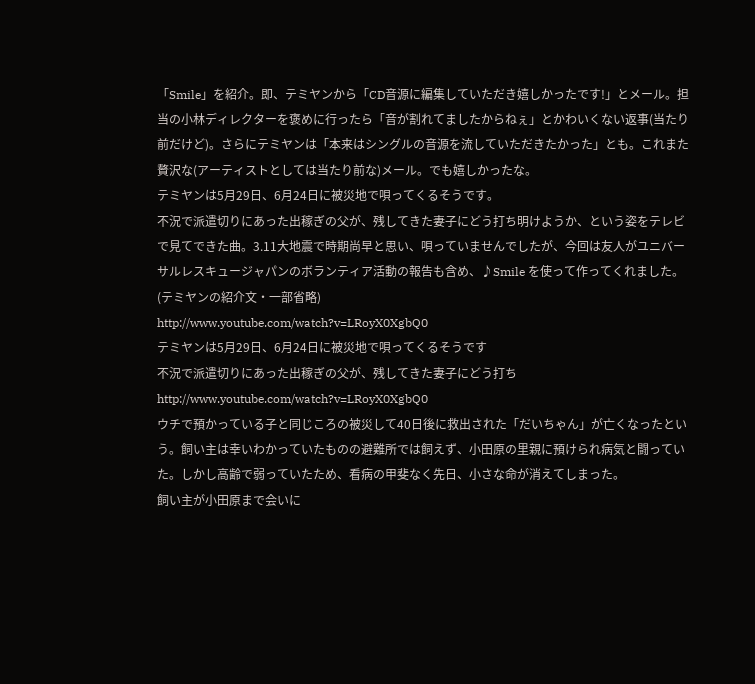「Smile」を紹介。即、テミヤンから「CD音源に編集していただき嬉しかったです!」とメール。担当の小林ディレクターを褒めに行ったら「音が割れてましたからねぇ」とかわいくない返事(当たり前だけど)。さらにテミヤンは「本来はシングルの音源を流していただきたかった」とも。これまた贅沢な(アーティストとしては当たり前な)メール。でも嬉しかったな。
テミヤンは5月29日、6月24日に被災地で唄ってくるそうです。
不況で派遣切りにあった出稼ぎの父が、残してきた妻子にどう打ち明けようか、という姿をテレビで見てできた曲。3.11大地震で時期尚早と思い、唄っていませんでしたが、今回は友人がユニバーサルレスキュージャパンのボランティア活動の報告も含め、♪Smile を使って作ってくれました。(テミヤンの紹介文・一部省略)
http://www.youtube.com/watch?v=LRoyX0XgbQ0
テミヤンは5月29日、6月24日に被災地で唄ってくるそうです
不況で派遣切りにあった出稼ぎの父が、残してきた妻子にどう打ち
http://www.youtube.com/watch?v=LRoyX0XgbQ0
ウチで預かっている子と同じころの被災して40日後に救出された「だいちゃん」が亡くなったという。飼い主は幸いわかっていたものの避難所では飼えず、小田原の里親に預けられ病気と闘っていた。しかし高齢で弱っていたため、看病の甲斐なく先日、小さな命が消えてしまった。
飼い主が小田原まで会いに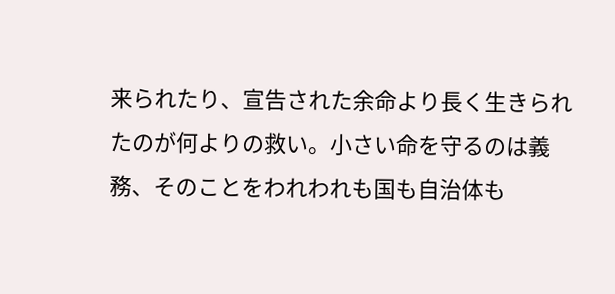来られたり、宣告された余命より長く生きられたのが何よりの救い。小さい命を守るのは義務、そのことをわれわれも国も自治体も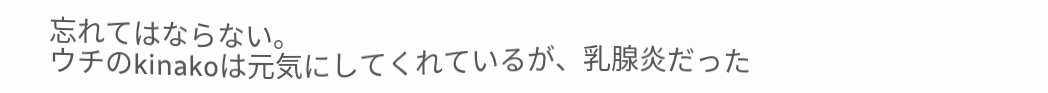忘れてはならない。
ウチのkinakoは元気にしてくれているが、乳腺炎だった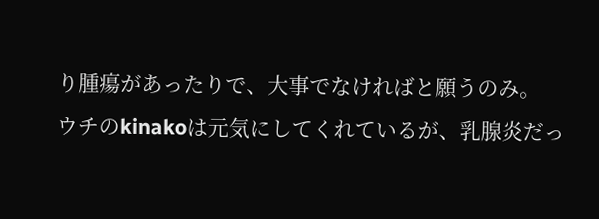り腫瘍があったりで、大事でなければと願うのみ。
ウチのkinakoは元気にしてくれているが、乳腺炎だっ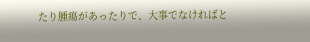たり腫瘍があったりで、大事でなければと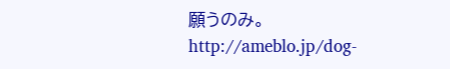願うのみ。
http://ameblo.jp/dog-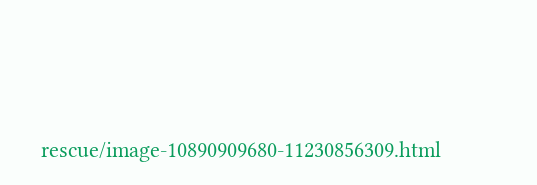rescue/image-10890909680-11230856309.html